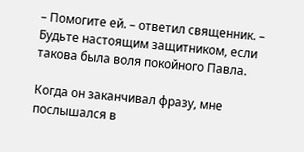– Помогите ей. – ответил священник. – Будьте настоящим защитником, если такова была воля покойного Павла.

Когда он заканчивал фразу, мне послышался в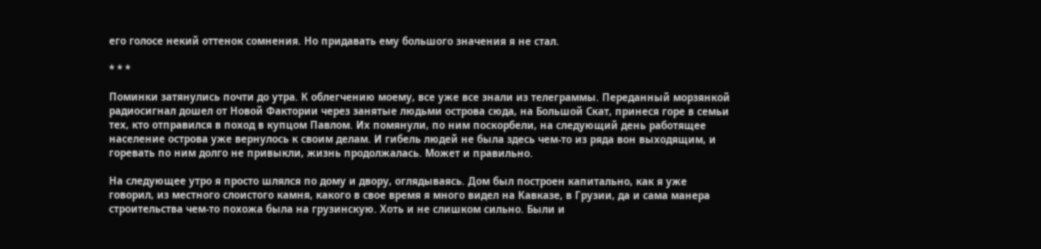его голосе некий оттенок сомнения. Но придавать ему большого значения я не стал.

* * *

Поминки затянулись почти до утра. К облегчению моему, все уже все знали из телеграммы. Переданный морзянкой радиосигнал дошел от Новой Фактории через занятые людьми острова сюда, на Большой Скат, принеся горе в семьи тех, кто отправился в поход в купцом Павлом. Их помянули, по ним поскорбели, на следующий день работящее население острова уже вернулось к своим делам. И гибель людей не была здесь чем-то из ряда вон выходящим, и горевать по ним долго не привыкли, жизнь продолжалась. Может и правильно.

На следующее утро я просто шлялся по дому и двору, оглядываясь. Дом был построен капитально, как я уже говорил, из местного слоистого камня, какого в свое время я много видел на Кавказе, в Грузии, да и сама манера строительства чем-то похожа была на грузинскую. Хоть и не слишком сильно. Были и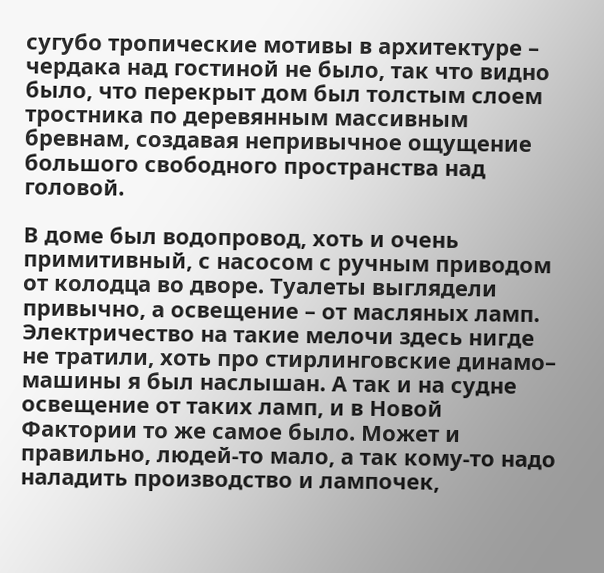сугубо тропические мотивы в архитектуре – чердака над гостиной не было, так что видно было, что перекрыт дом был толстым слоем тростника по деревянным массивным бревнам, создавая непривычное ощущение большого свободного пространства над головой.

В доме был водопровод, хоть и очень примитивный, с насосом с ручным приводом от колодца во дворе. Туалеты выглядели привычно, а освещение – от масляных ламп. Электричество на такие мелочи здесь нигде не тратили, хоть про стирлинговские динамо– машины я был наслышан. А так и на судне освещение от таких ламп, и в Новой Фактории то же самое было. Может и правильно, людей-то мало, а так кому-то надо наладить производство и лампочек,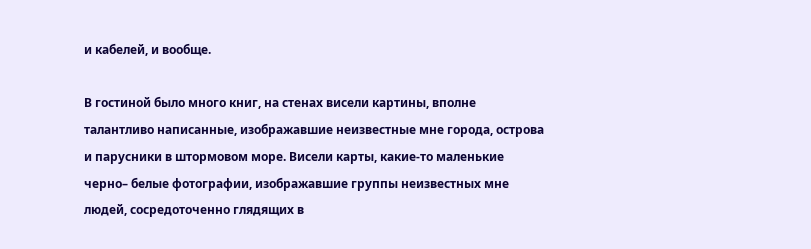и кабелей, и вообще.

В гостиной было много книг, на стенах висели картины, вполне талантливо написанные, изображавшие неизвестные мне города, острова и парусники в штормовом море. Висели карты, какие-то маленькие черно– белые фотографии, изображавшие группы неизвестных мне людей, сосредоточенно глядящих в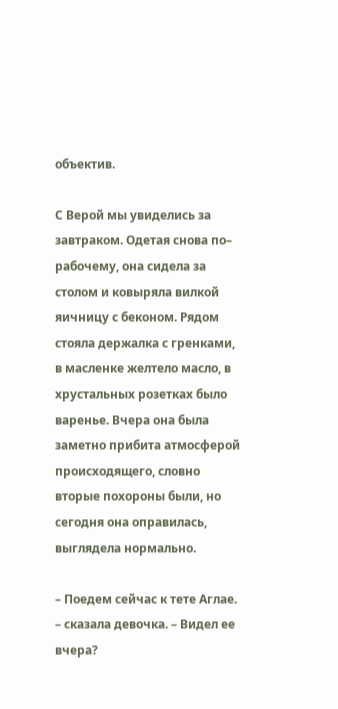объектив.

С Верой мы увиделись за завтраком. Одетая снова по– рабочему, она сидела за столом и ковыряла вилкой яичницу с беконом. Рядом стояла держалка с гренками, в масленке желтело масло, в хрустальных розетках было варенье. Вчера она была заметно прибита атмосферой происходящего, словно вторые похороны были, но сегодня она оправилась, выглядела нормально.

– Поедем сейчас к тете Аглае. – сказала девочка. – Видел ее вчера?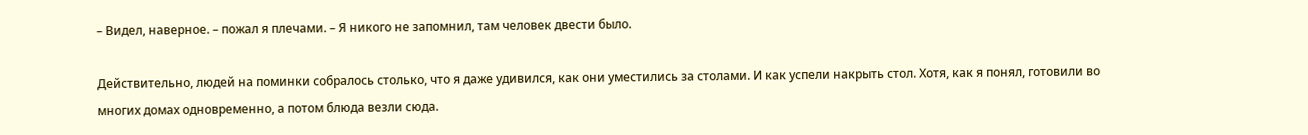– Видел, наверное. – пожал я плечами. – Я никого не запомнил, там человек двести было.

Действительно, людей на поминки собралось столько, что я даже удивился, как они уместились за столами. И как успели накрыть стол. Хотя, как я понял, готовили во многих домах одновременно, а потом блюда везли сюда.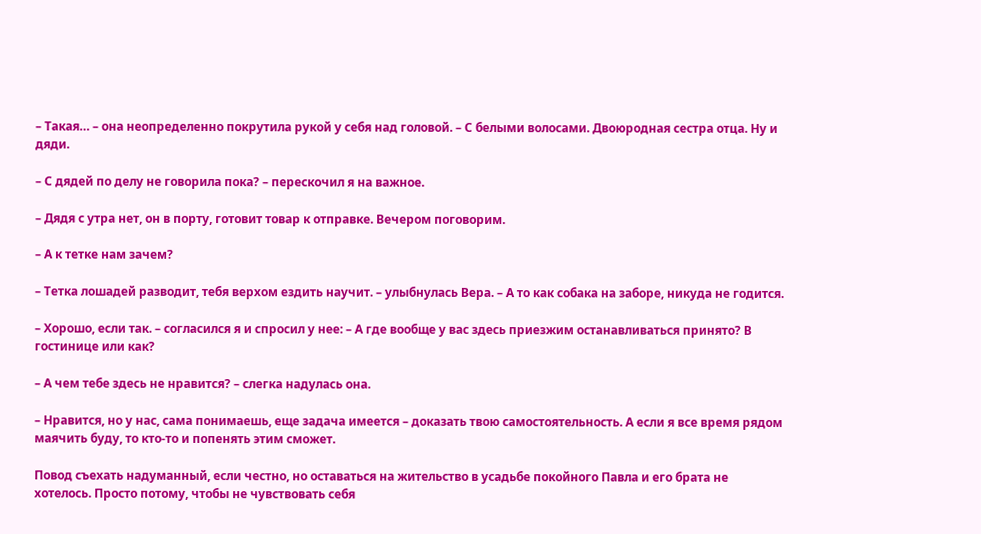– Такая… – она неопределенно покрутила рукой у себя над головой. – С белыми волосами. Двоюродная сестра отца. Ну и дяди.

– С дядей по делу не говорила пока? – перескочил я на важное.

– Дядя с утра нет, он в порту, готовит товар к отправке. Вечером поговорим.

– А к тетке нам зачем?

– Тетка лошадей разводит, тебя верхом ездить научит. – улыбнулась Вера. – А то как собака на заборе, никуда не годится.

– Хорошо, если так. – согласился я и спросил у нее: – А где вообще у вас здесь приезжим останавливаться принято? В гостинице или как?

– А чем тебе здесь не нравится? – слегка надулась она.

– Нравится, но у нас, сама понимаешь, еще задача имеется – доказать твою самостоятельность. А если я все время рядом маячить буду, то кто-то и попенять этим сможет.

Повод съехать надуманный, если честно, но оставаться на жительство в усадьбе покойного Павла и его брата не хотелось. Просто потому, чтобы не чувствовать себя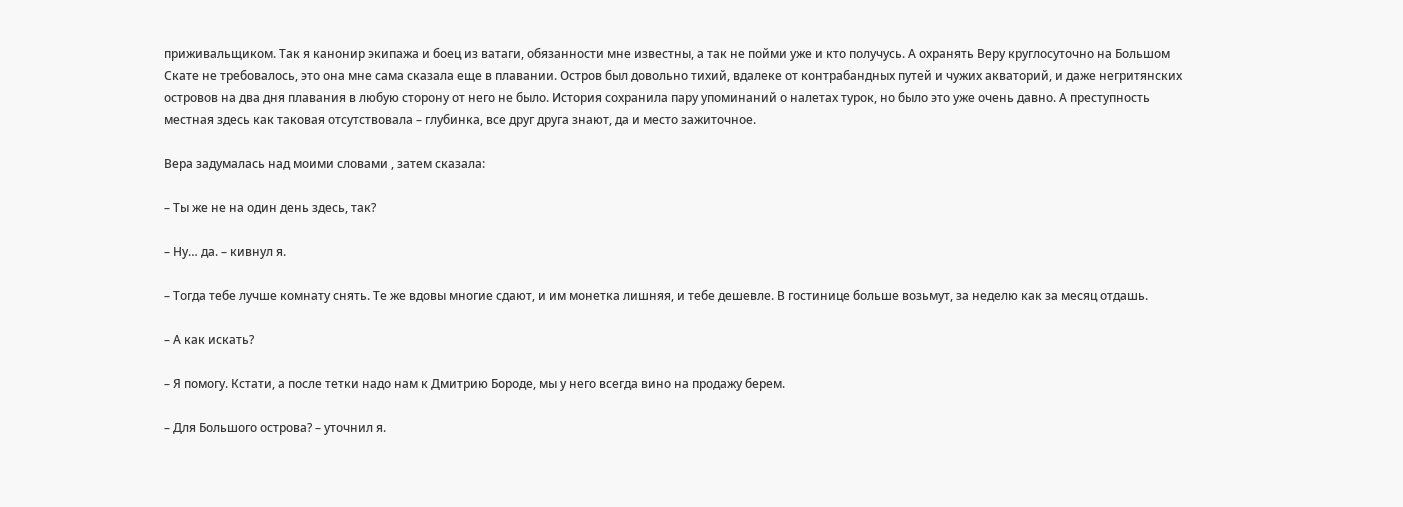приживальщиком. Так я канонир экипажа и боец из ватаги, обязанности мне известны, а так не пойми уже и кто получусь. А охранять Веру круглосуточно на Большом Скате не требовалось, это она мне сама сказала еще в плавании. Остров был довольно тихий, вдалеке от контрабандных путей и чужих акваторий, и даже негритянских островов на два дня плавания в любую сторону от него не было. История сохранила пару упоминаний о налетах турок, но было это уже очень давно. А преступность местная здесь как таковая отсутствовала – глубинка, все друг друга знают, да и место зажиточное.

Вера задумалась над моими словами , затем сказала:

– Ты же не на один день здесь, так?

– Ну… да. – кивнул я.

– Тогда тебе лучше комнату снять. Те же вдовы многие сдают, и им монетка лишняя, и тебе дешевле. В гостинице больше возьмут, за неделю как за месяц отдашь.

– А как искать?

– Я помогу. Кстати, а после тетки надо нам к Дмитрию Бороде, мы у него всегда вино на продажу берем.

– Для Большого острова? – уточнил я.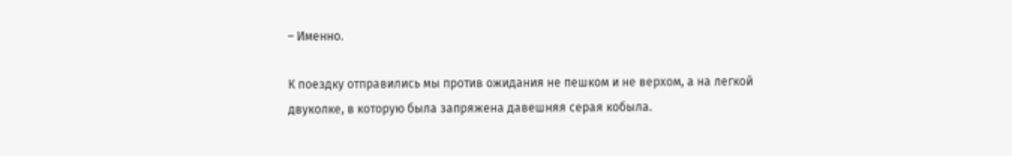– Именно.

К поездку отправились мы против ожидания не пешком и не верхом, а на легкой двуколке, в которую была запряжена давешняя серая кобыла.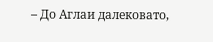– До Аглаи далековато,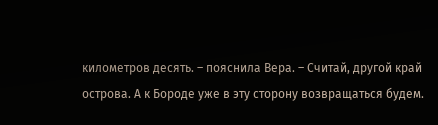километров десять. – пояснила Вера. – Считай, другой край острова. А к Бороде уже в эту сторону возвращаться будем.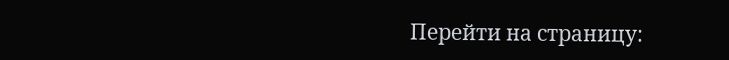Перейти на страницу: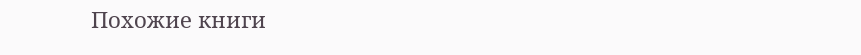Похожие книги